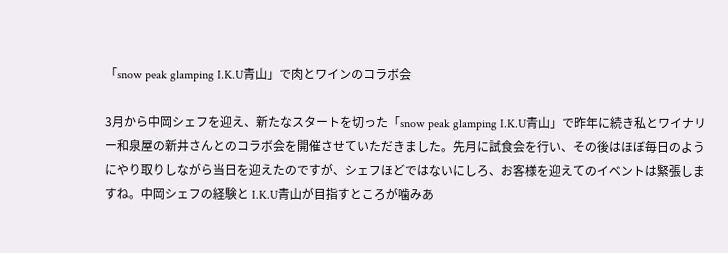「snow peak glamping I.K.U青山」で肉とワインのコラボ会

3月から中岡シェフを迎え、新たなスタートを切った「snow peak glamping I.K.U青山」で昨年に続き私とワイナリー和泉屋の新井さんとのコラボ会を開催させていただきました。先月に試食会を行い、その後はほぼ毎日のようにやり取りしながら当日を迎えたのですが、シェフほどではないにしろ、お客様を迎えてのイベントは緊張しますね。中岡シェフの経験と I.K.U青山が目指すところが噛みあ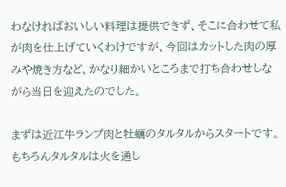わなければおいしい料理は提供できず、そこに合わせて私が肉を仕上げていくわけですが、今回はカットした肉の厚みや焼き方など、かなり細かいところまで打ち合わせしながら当日を迎えたのでした。

まずは近江牛ランプ肉と牡蠣のタルタルからスタートです。もちろんタルタルは火を通し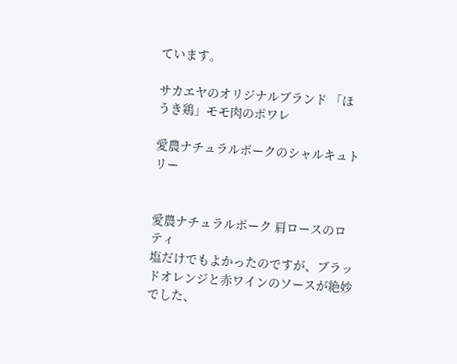ています。

サカエヤのオリジナルブランド 「ほうき鶏」モモ肉のポワレ

愛農ナチュラルポークのシャルキュトリー


愛農ナチュラルポーク 肩ロースのロティ
塩だけでもよかったのですが、ブラッドオレンジと赤ワインのソースが絶妙でした、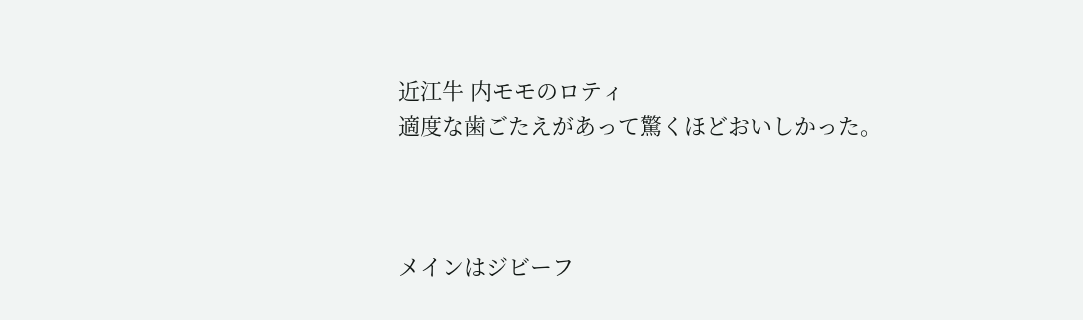近江牛 内モモのロティ
適度な歯ごたえがあって驚くほどおいしかった。



メインはジビーフ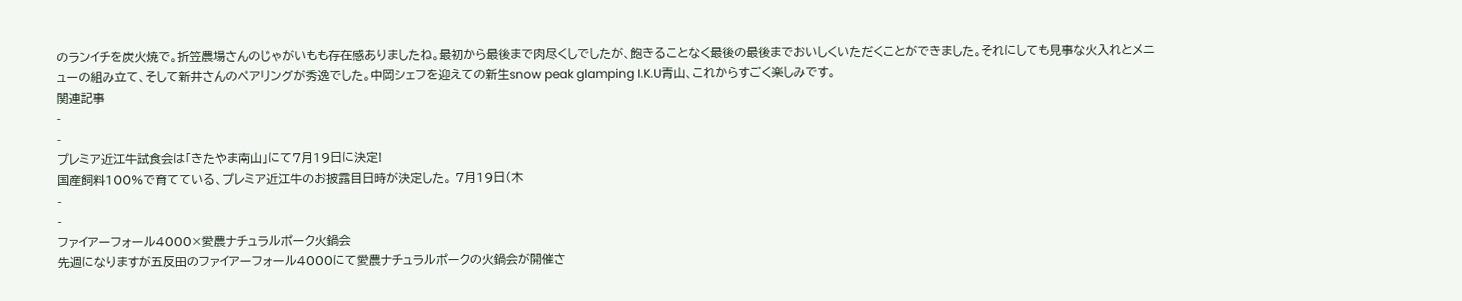のランイチを炭火焼で。折笠農場さんのじゃがいもも存在感ありましたね。最初から最後まで肉尽くしでしたが、飽きることなく最後の最後までおいしくいただくことができました。それにしても見事な火入れとメニューの組み立て、そして新井さんのペアリングが秀逸でした。中岡シェフを迎えての新生snow peak glamping I.K.U青山、これからすごく楽しみです。
関連記事
-
-
プレミア近江牛試食会は「きたやま南山」にて7月19日に決定!
国産飼料100%で育てている、プレミア近江牛のお披露目日時が決定した。 7月19日(木
-
-
ファイアーフォール4000×愛農ナチュラルポーク火鍋会
先週になりますが五反田のファイアーフォール4000にて愛農ナチュラルポークの火鍋会が開催さ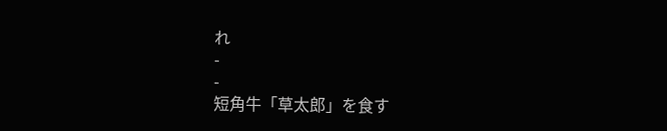れ
-
-
短角牛「草太郎」を食す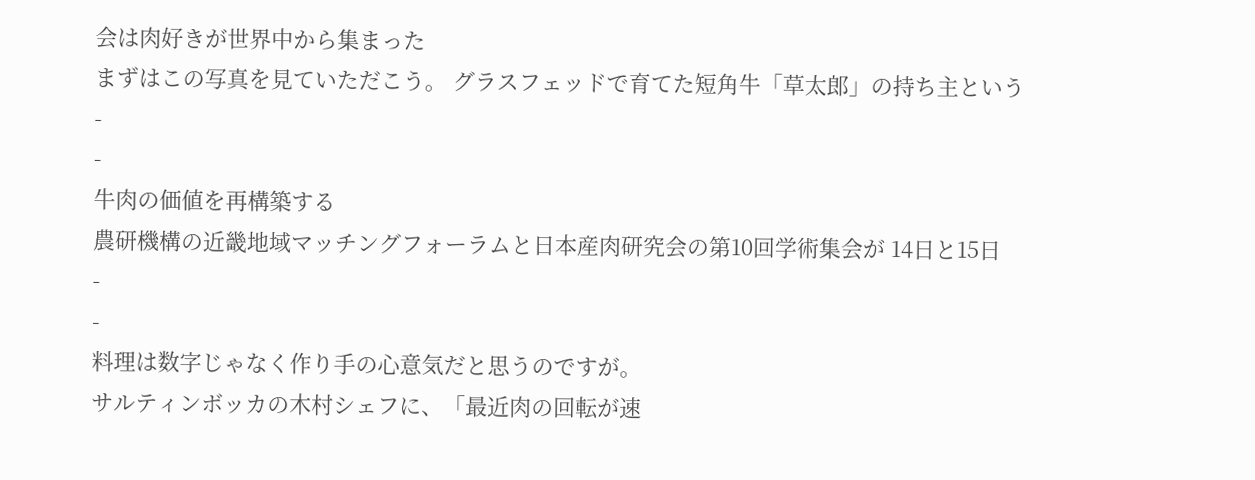会は肉好きが世界中から集まった
まずはこの写真を見ていただこう。 グラスフェッドで育てた短角牛「草太郎」の持ち主という
-
-
牛肉の価値を再構築する
農研機構の近畿地域マッチングフォーラムと日本産肉研究会の第10回学術集会が 14日と15日
-
-
料理は数字じゃなく作り手の心意気だと思うのですが。
サルティンボッカの木村シェフに、「最近肉の回転が速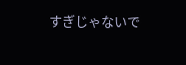すぎじゃないで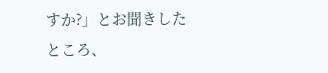すか?」とお聞きしたところ、